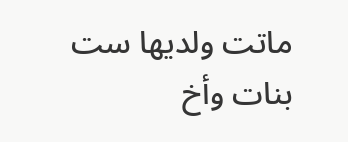ماتت ولديها ست بنات وأخ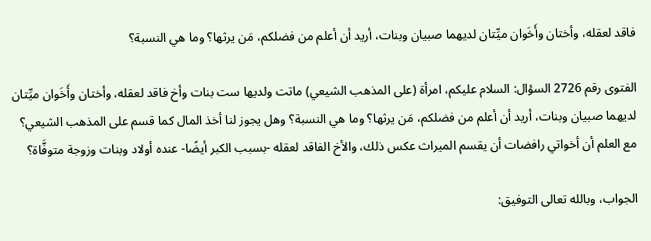فاقد لعقله، وأختان وأَخَوان ميِّتان لديهما صبيان وبنات، أريد أن أعلم من فضلكم، مَن يرثها؟ وما هي النسبة؟

الفتوى رقم 2726 السؤال: السلام عليكم، امرأة (على المذهب الشيعي) ماتت ولديها ست بنات وأخ فاقد لعقله، وأختان وأَخَوان ميِّتان لديهما صبيان وبنات، أريد أن أعلم من فضلكم، مَن يرثها؟ وما هي النسبة؟ وهل يجوز لنا أخذ المال كما قسم على المذهب الشيعي؟ مع العلم أن أخواتي رافضات أن يقسم الميراث عكس ذلك، والأخ الفاقد لعقله -بسبب الكبر أيضًا- عنده أولاد وبنات وزوجة متوفَّاة؟

الجواب، وبالله تعالى التوفيق: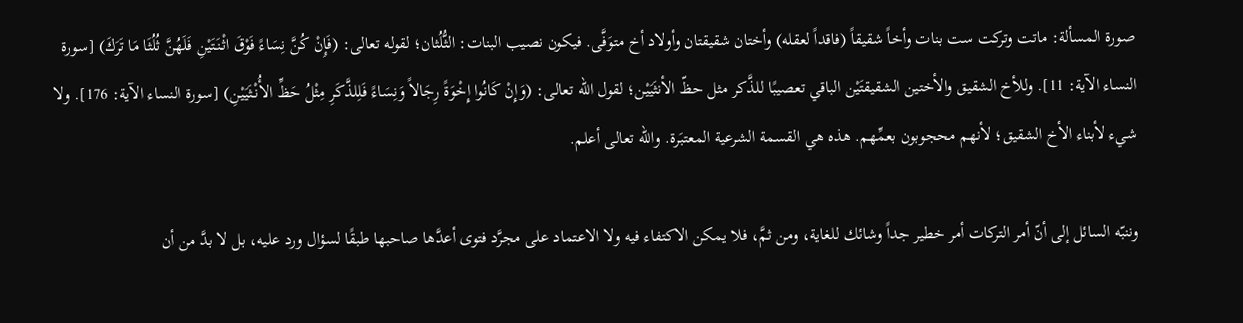صورة المسألة: ماتت وتركت ست بنات وأخاً شقيقاً (فاقداً لعقله) وأختان شقيقتان وأولاد أخ متوَفَّى. فيكون نصيب البنات: الثُّلُثان؛ لقوله تعالى: (فَإِنْ كُنَّ نِسَاءً فَوْقَ اثْنَتَيْنِ فَلَهُنَّ ثُلُثَا مَا تَرَكَ) [سورة النساء الآية: 11]. وللأخ الشقيق والأختين الشقيقتَيْن الباقي تعصيبًا للذَّكر مثل حظّ الأنثَيَيْن؛ لقول الله تعالى: (وَإِنْ كَانُوا إِخْوَةً رِجَالاً وَنِسَاءً فَلِلذَّكَرِ مِثْلُ حَظِّ الأُنْثَيَيْنِ) [سورة النساء الآية: 176]. ولا شيء لأبناء الأخ الشقيق؛ لأنهم محجوبون بعمِّهم. هذه هي القسمة الشرعية المعتبَرة. والله تعالى أعلم.

وننبّه السائل إلى أنّ أمر التركات أمر خطير جداً وشائك للغاية، ومن ثمَّ، فلا يمكن الاكتفاء فيه ولا الاعتماد على مجرَّد فتوى أعدَّها صاحبها طبقًا لسؤال ورد عليه، بل لا بدَّ من أن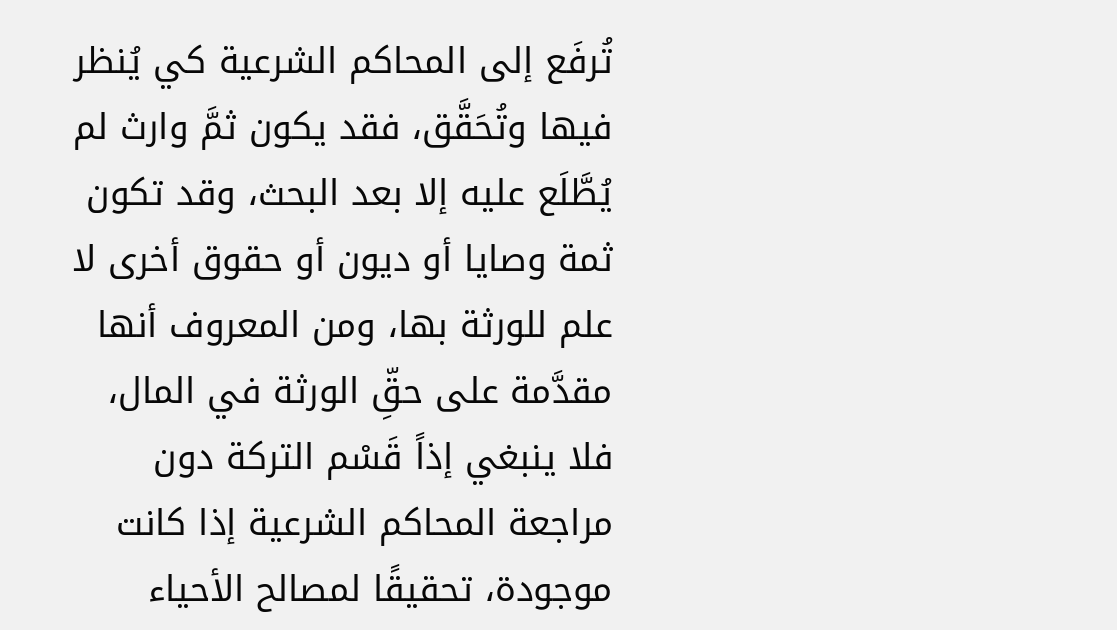تُرفَع إلى المحاكم الشرعية كي يُنظر فيها وتُحَقَّق، فقد يكون ثمَّ وارث لم يُطَّلَع عليه إلا بعد البحث، وقد تكون ثمة وصايا أو ديون أو حقوق أخرى لا علم للورثة بها، ومن المعروف أنها مقدَّمة على حقِّ الورثة في المال، فلا ينبغي إذاً قَسْم التركة دون مراجعة المحاكم الشرعية إذا كانت موجودة، تحقيقًا لمصالح الأحياء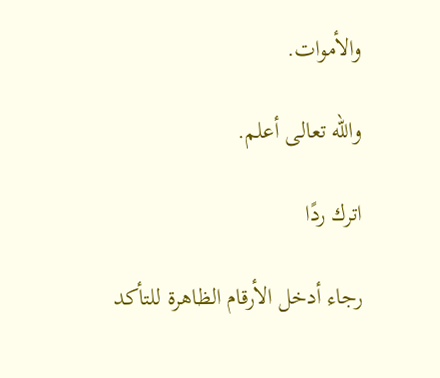والأموات.

والله تعالى أعلم.

اترك ردًا

رجاء أدخل الأرقام الظاهرة للتأكد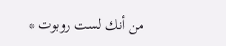من أنك لست روبوت *